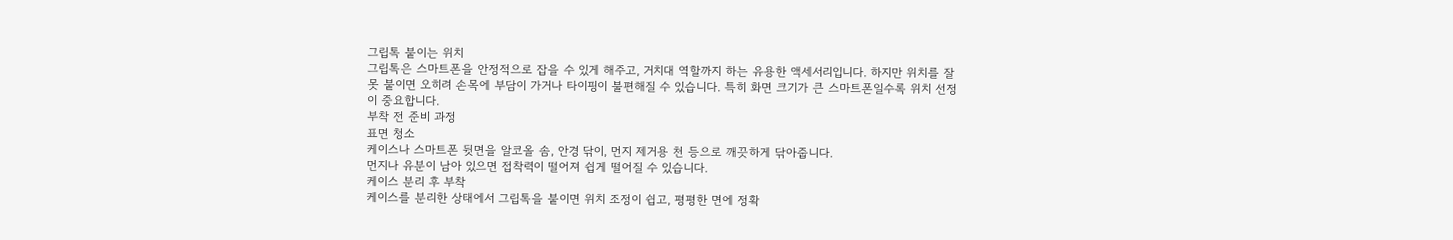그립톡 붙이는 위치
그립톡은 스마트폰을 안정적으로 잡을 수 있게 해주고, 거치대 역할까지 하는 유용한 액세서리입니다. 하지만 위치를 잘못 붙이면 오히려 손목에 부담이 가거나 타이핑이 불편해질 수 있습니다. 특히 화면 크기가 큰 스마트폰일수록 위치 선정이 중요합니다.
부착 전 준비 과정
표면 청소
케이스나 스마트폰 뒷면을 알코올 솜, 안경 닦이, 먼지 제거용 천 등으로 깨끗하게 닦아줍니다.
먼지나 유분이 남아 있으면 접착력이 떨어져 쉽게 떨어질 수 있습니다.
케이스 분리 후 부착
케이스를 분리한 상태에서 그립톡을 붙이면 위치 조정이 쉽고, 평평한 면에 정확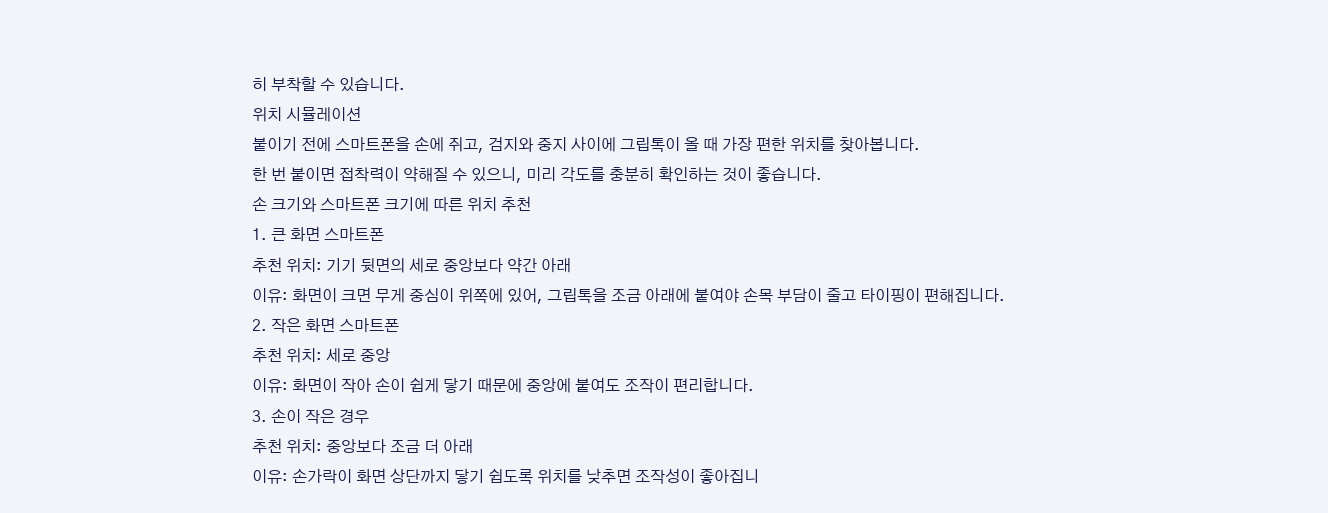히 부착할 수 있습니다.
위치 시뮬레이션
붙이기 전에 스마트폰을 손에 쥐고, 검지와 중지 사이에 그립톡이 올 때 가장 편한 위치를 찾아봅니다.
한 번 붙이면 접착력이 약해질 수 있으니, 미리 각도를 충분히 확인하는 것이 좋습니다.
손 크기와 스마트폰 크기에 따른 위치 추천
1. 큰 화면 스마트폰
추천 위치: 기기 뒷면의 세로 중앙보다 약간 아래
이유: 화면이 크면 무게 중심이 위쪽에 있어, 그립톡을 조금 아래에 붙여야 손목 부담이 줄고 타이핑이 편해집니다.
2. 작은 화면 스마트폰
추천 위치: 세로 중앙
이유: 화면이 작아 손이 쉽게 닿기 때문에 중앙에 붙여도 조작이 편리합니다.
3. 손이 작은 경우
추천 위치: 중앙보다 조금 더 아래
이유: 손가락이 화면 상단까지 닿기 쉽도록 위치를 낮추면 조작성이 좋아집니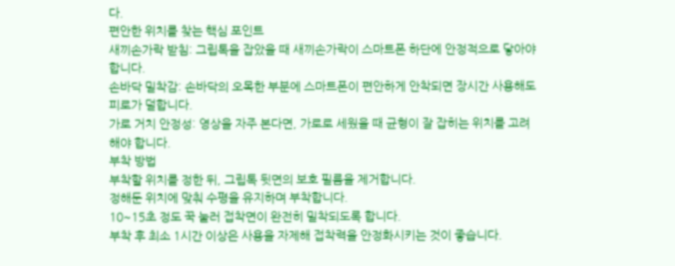다.
편안한 위치를 찾는 핵심 포인트
새끼손가락 받침: 그립톡을 잡았을 때 새끼손가락이 스마트폰 하단에 안정적으로 닿아야 합니다.
손바닥 밀착감: 손바닥의 오목한 부분에 스마트폰이 편안하게 안착되면 장시간 사용해도 피로가 덜합니다.
가로 거치 안정성: 영상을 자주 본다면, 가로로 세웠을 때 균형이 잘 잡히는 위치를 고려해야 합니다.
부착 방법
부착할 위치를 정한 뒤, 그립톡 뒷면의 보호 필름을 제거합니다.
정해둔 위치에 맞춰 수평을 유지하며 부착합니다.
10~15초 정도 꾹 눌러 접착면이 완전히 밀착되도록 합니다.
부착 후 최소 1시간 이상은 사용을 자제해 접착력을 안정화시키는 것이 좋습니다.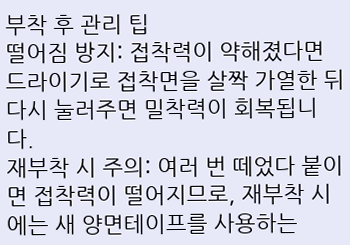부착 후 관리 팁
떨어짐 방지: 접착력이 약해졌다면 드라이기로 접착면을 살짝 가열한 뒤 다시 눌러주면 밀착력이 회복됩니다.
재부착 시 주의: 여러 번 떼었다 붙이면 접착력이 떨어지므로, 재부착 시에는 새 양면테이프를 사용하는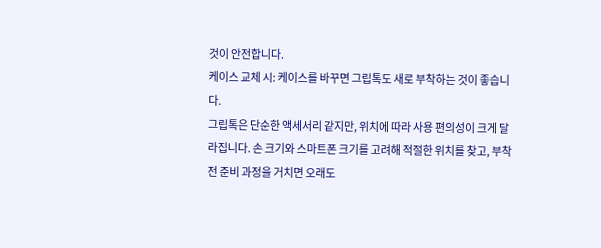것이 안전합니다.
케이스 교체 시: 케이스를 바꾸면 그립톡도 새로 부착하는 것이 좋습니다.
그립톡은 단순한 액세서리 같지만, 위치에 따라 사용 편의성이 크게 달라집니다. 손 크기와 스마트폰 크기를 고려해 적절한 위치를 찾고, 부착 전 준비 과정을 거치면 오래도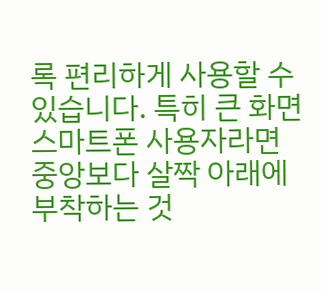록 편리하게 사용할 수 있습니다. 특히 큰 화면 스마트폰 사용자라면 중앙보다 살짝 아래에 부착하는 것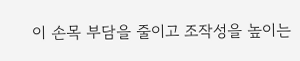이 손목 부담을 줄이고 조작성을 높이는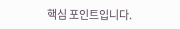핵심 포인트입니다.